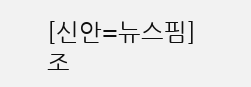[신안=뉴스핌] 조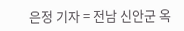은정 기자 = 전남 신안군 옥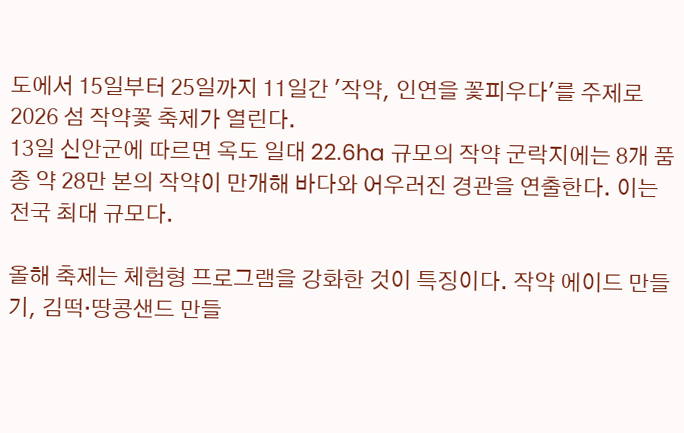도에서 15일부터 25일까지 11일간 '작약, 인연을 꽃피우다'를 주제로 2026 섬 작약꽃 축제가 열린다.
13일 신안군에 따르면 옥도 일대 22.6ha 규모의 작약 군락지에는 8개 품종 약 28만 본의 작약이 만개해 바다와 어우러진 경관을 연출한다. 이는 전국 최대 규모다.

올해 축제는 체험형 프로그램을 강화한 것이 특징이다. 작약 에이드 만들기, 김떡·땅콩샌드 만들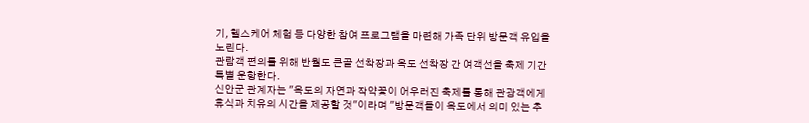기, 헬스케어 체험 등 다양한 참여 프로그램을 마련해 가족 단위 방문객 유입을 노린다.
관람객 편의를 위해 반월도 큰골 선착장과 옥도 선착장 간 여객선을 축제 기간 특별 운항한다.
신안군 관계자는 "옥도의 자연과 작약꽃이 어우러진 축제를 통해 관광객에게 휴식과 치유의 시간을 제공할 것"이라며 "방문객들이 옥도에서 의미 있는 추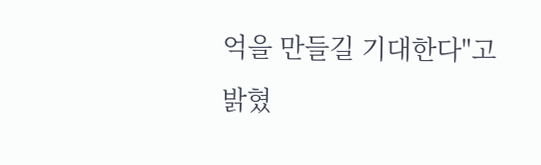억을 만들길 기대한다"고 밝혔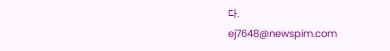다.
ej7648@newspim.com